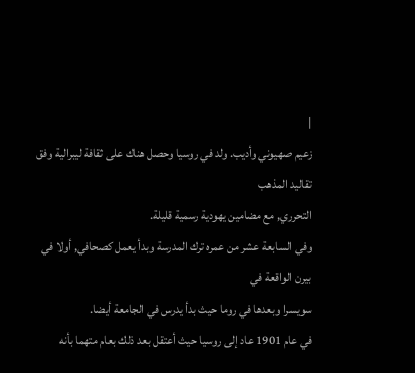|
زعيم صهيوني وأديب. ولد في روسيا وحصل هناك على ثقافة ليبرالية وفق تقاليد المذهب
التحرري, مع مضامين يهودية رسمية قليلة.
وفي السابعة عشر من عمره ترك المدرسة وبدأ يعمل كصحافي, أولا في بيرن الواقعة في
سويسرا وبعدها في روما حيث بدأ يدرس في الجامعة أيضا.
في عام 1901 عاد إلى روسيا حيث أعتقل بعد ذلك بعام متهما بأنه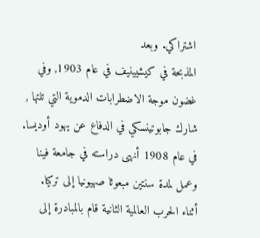اشتراكي. وبعد
المذبحة في كيشيينيف في عام 1903, وفي غضون موجة الاضطرابات الدموية التي تلتها ,
شارك جابوتينسكي في الدفاع عن يهود أوديسا. في عام 1908 أنهى دراسته في جامعة فينا
وعمل لمدة سنتين مبعوثا صهيونيا إلى تركيا.
أثناء الحرب العالمية الثانية قام بالمبادرة إلى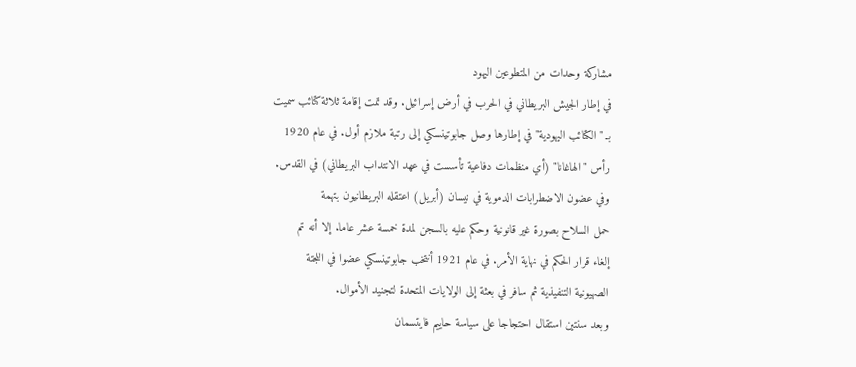مشاركة وحدات من المتطوعين اليهود
في إطار الجيش البريطاني في الحرب في أرض إسرائيل. وقد تمت إقامة ثلاثة كتائب سميت
بـ "الكتائب اليهودية" في إطارها وصل جابوتينسكي إلى رتبة ملازم أول. في عام 1920
رأس "الهاغانا" (أي منظمات دفاعية تأسست في عهد الانتداب البريطاني) في القدس.
وفي عضون الاضطرابات الدموية في نيسان (أبريل) اعتقله البريطانيون بتهمة
حمل السلاح بصورة غير قانونية وحكم عليه بالسجن لمدة خمسة عشر عاما. إلا أنه تم
إلغاء قرار الحكم في نهاية الأمر. في عام 1921 أنتخب جابوتينسكي عضوا في اللجتة
الصهيونية التنفيذية ثم سافر في بعثة إلى الولايات المتحدة لتجنيد الأموال.
وبعد سنتين استقال احتجاجا على سياسة حاييم فايتسمان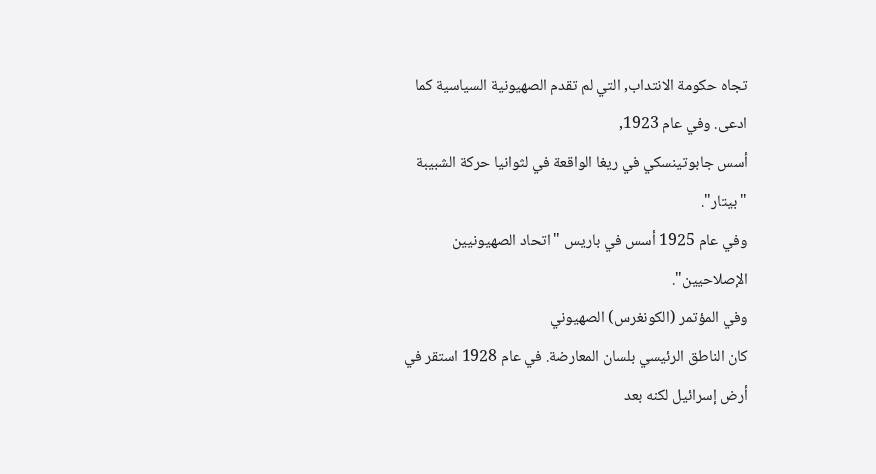تجاه حكومة الانتداب, التي لم تقدم الصهيونية السياسية كما ادعى. وفي عام 1923,
أسس جابوتينسكي في ريغا الواقعة في لثوانيا حركة الشبيبة "بيتار".
وفي عام 1925 أسس في باريس "اتحاد الصهيونيين الإصلاحيين".
وفي المؤتمر (الكونغرس) الصهيوني
كان الناطق الرئيسي بلسان المعارضة. في عام 1928 استقر في أرض إسرائيل لكنه بعد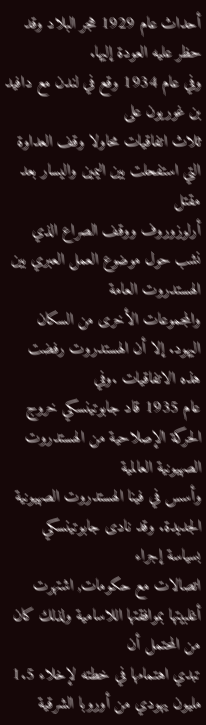أحداث عام 1929 هجر البلاد وقد حظر عليه العودة إليها.
وفي عام 1934 وقع في لندن مع دافيد بن غوريون على
ثلاث اتفاقيات محاولا وقف العداوة التي استفحلت بين اليمين واليسار بعد مقتل
أرلوزوروف ووقف الصراع الذي نشب حول موضوع العمل العبري بين الهستدروت العامة
والمجموعات الأخرى من السكان اليهود. إلا أن الهستدروت رفضت هذه الاتفاقيات .وفي
عام 1935 قاد جابوتينسكي خروج الحركة الإصلاحية من الهستدروت الصهيونية العالمية
وأسس في فينا الهستدروت الصهيونية الجديدة. وقد نادى جابوتينسكي بسياسة إجراء
اتصالات مع حكومات, اشتهرت أغلبيتها بموافقتها اللاسامية ولذلك كان من المحتمل أن
تبدي اهتمامها في خطته لإخلاء 1.5 مليون يهودي من أوروبا الشرقية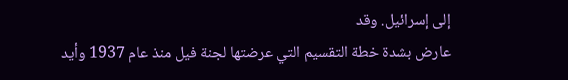إلى إسرائيل. وقد
عارض بشدة خطة التقسيم التي عرضتها لجنة فيل منذ عام 1937 وأيد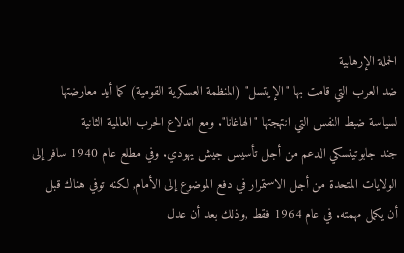الحملة الإرهابية
ضد العرب التي قامت بها "الإيتسل" (المنظمة العسكرية القومية) كما أيد معارضتها
لسياسة ضبط النفس التي انتهجتها "الهاغانا". ومع اندلاع الحرب العالمية الثانية
جند جابوتينسكي الدعم من أجل تأسيس جيش يهودي. وفي مطلع عام 1940 سافر إلى
الولايات المتحدة من أجل الاستمرار في دفع الموضوع إلى الأمام, لكنه توفي هناك قبل
أن يكمل مهمته. في عام 1964 فقط ,وذلك بعد أن عدل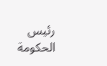رئيس الحكومة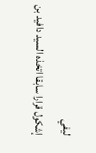ليفي
إشكول قرارا سابقا اتخذه السيد دافيد بن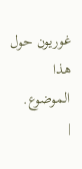غوريون حول هذا الموضوع.
|